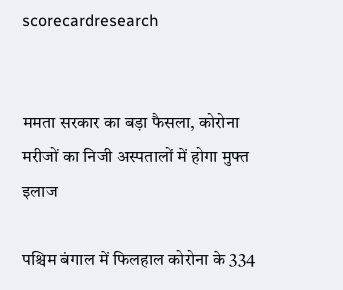scorecardresearch


ममता सरकार का बड़ा फैसला, कोरोना मरीजों का निजी अस्पतालों में होगा मुफ्त इलाज

पश्चिम बंगाल में फिलहाल कोरोना के 334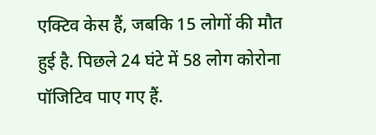एक्टिव केस हैं, जबकि 15 लोगों की मौत हुई है. पिछले 24 घंटे में 58 लोग कोरोना पॉजिटिव पाए गए हैं.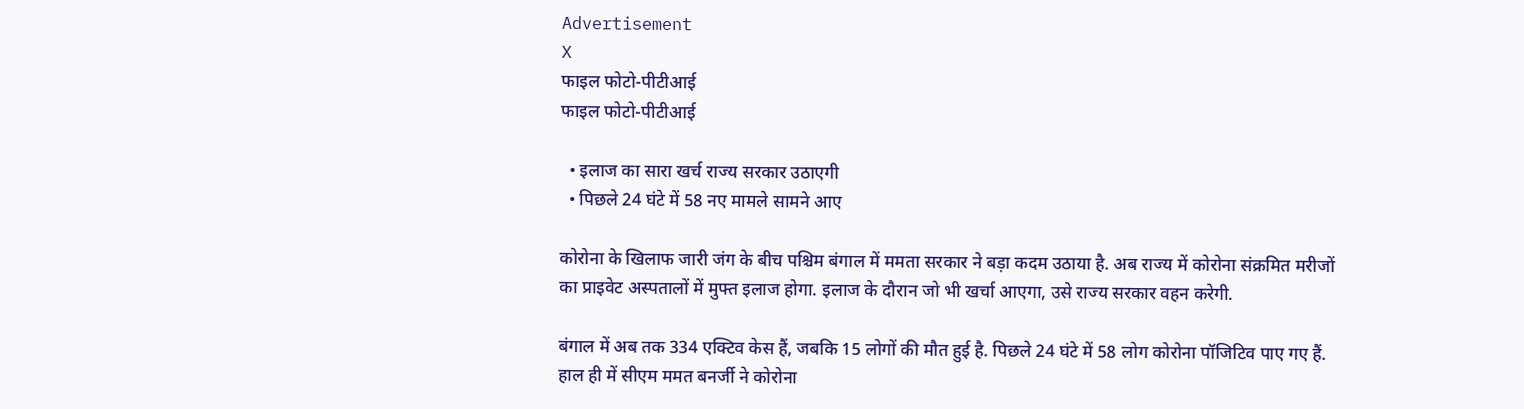Advertisement
X
फाइल फोटो-पीटीआई
फाइल फोटो-पीटीआई

  • इलाज का सारा खर्च राज्य सरकार उठाएगी
  • पिछले 24 घंटे में 58 नए मामले सामने आए

कोरोना के खिलाफ जारी जंग के बीच पश्चिम बंगाल में ममता सरकार ने बड़ा कदम उठाया है. अब राज्य में कोरोना संक्रमित मरीजों का प्राइवेट अस्पतालों में मुफ्त इलाज होगा. इलाज के दौरान जो भी खर्चा आएगा, उसे राज्य सरकार वहन करेगी.

बंगाल में अब तक 334 एक्टिव केस हैं, जबकि 15 लोगों की मौत हुई है. पिछले 24 घंटे में 58 लोग कोरोना पॉजिटिव पाए गए हैं. हाल ही में सीएम ममत बनर्जी ने कोरोना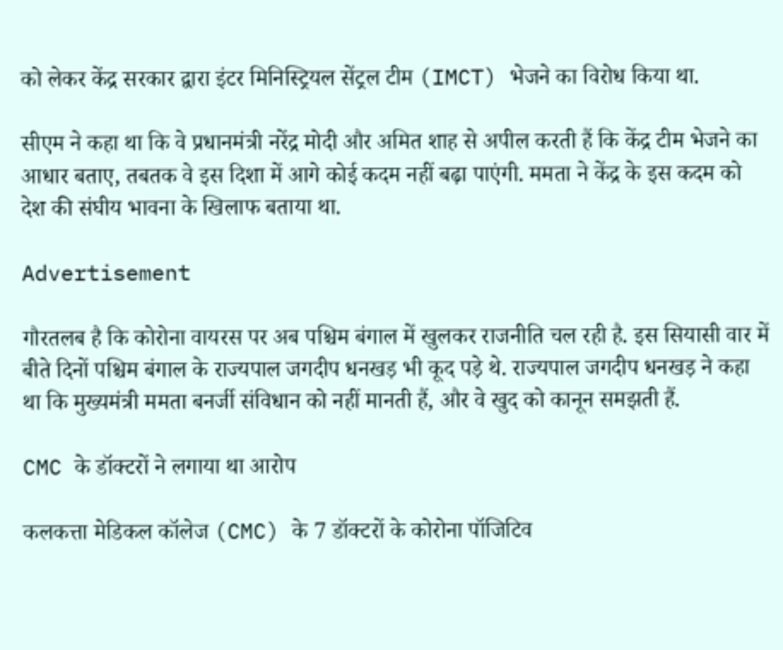को लेकर केंद्र सरकार द्वारा इंटर मिनिस्ट्रियल सेंट्रल टीम (IMCT) भेजने का विरोध किया था.

सीएम ने कहा था कि वे प्रधानमंत्री नरेंद्र मोदी और अमित शाह से अपील करती हैं कि केंद्र टीम भेजने का आधार बताए, तबतक वे इस दिशा में आगे कोई कदम नहीं बढ़ा पाएंगी. ममता ने केंद्र के इस कदम को देश की संघीय भावना के खिलाफ बताया था.

Advertisement

गौरतलब है कि कोरोना वायरस पर अब पश्चिम बंगाल में खुलकर राजनीति चल रही है. इस सियासी वार में बीते दिनों पश्चिम बंगाल के राज्यपाल जगदीप धनखड़ भी कूद पड़े थे. राज्यपाल जगदीप धनखड़ ने कहा था कि मुख्यमंत्री ममता बनर्जी संविधान को नहीं मानती हैं, और वे खुद को कानून समझती हैं.

CMC के डॉक्टरों ने लगाया था आरोप

कलकत्ता मेडिकल कॉलेज (CMC) के 7 डॉक्टरों के कोरोना पॉजिटिव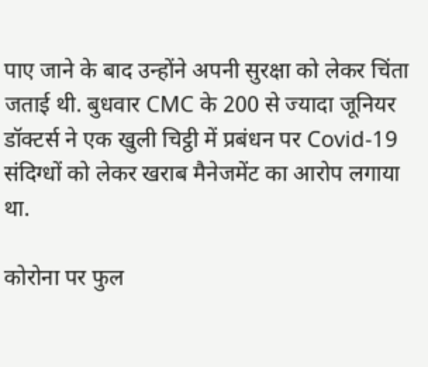पाए जाने के बाद उन्होंने अपनी सुरक्षा को लेकर चिंता जताई थी. बुधवार CMC के 200 से ज्यादा जूनियर डॉक्टर्स ने एक खुली चिट्ठी में प्रबंधन पर Covid-19 संदिग्धों को लेकर खराब मैनेजमेंट का आरोप लगाया था.

कोरोना पर फुल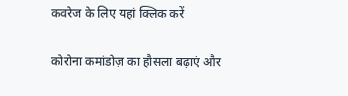कवरेज के लि‍ए यहां क्ल‍िक करें

कोरोना कमांडोज़ का हौसला बढ़ाएं और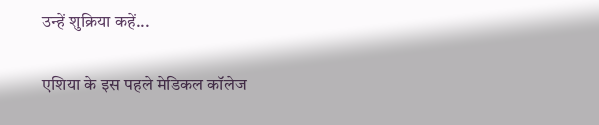उन्हें शुक्रिया कहें...

एशिया के इस पहले मेडिकल कॉलेज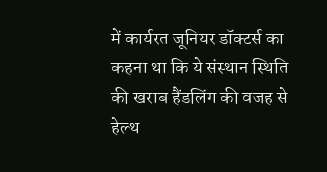में कार्यरत जूनियर डॉक्टर्स का कहना था कि ये संस्थान स्थिति की खराब हैंडलिंग की वजह से हेल्थ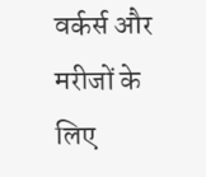वर्कर्स और मरीजों के लिए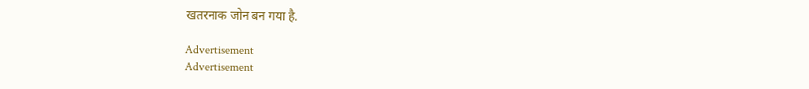खतरनाक जोन बन गया है.

Advertisement
Advertisement